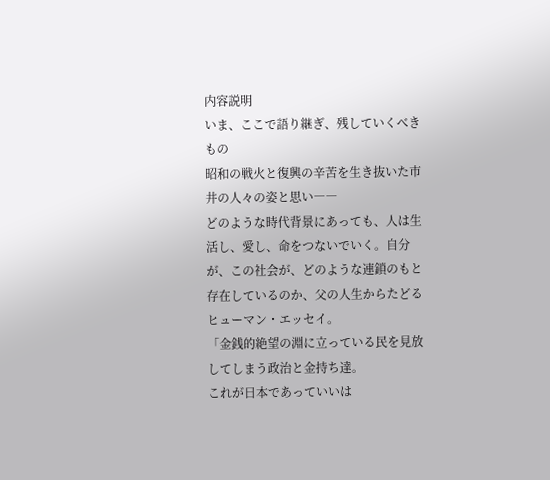内容説明
いま、ここで語り継ぎ、残していくべきもの
昭和の戦火と復興の辛苦を生き抜いた市井の人々の姿と思い――
どのような時代背景にあっても、人は生活し、愛し、命をつないでいく。自分が、この社会が、どのような連鎖のもと存在しているのか、父の人生からたどるヒューマン・エッセイ。
「金銭的絶望の淵に立っている民を見放してしまう政治と金持ち達。
これが日本であっていいは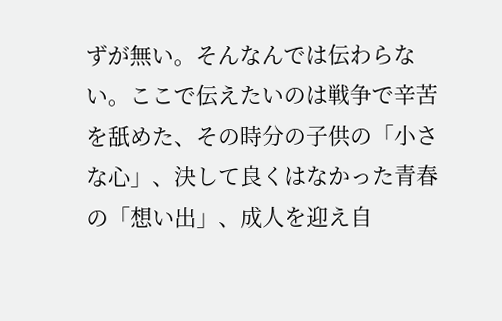ずが無い。そんなんでは伝わらない。ここで伝えたいのは戦争で辛苦を舐めた、その時分の子供の「小さな心」、決して良くはなかった青春の「想い出」、成人を迎え自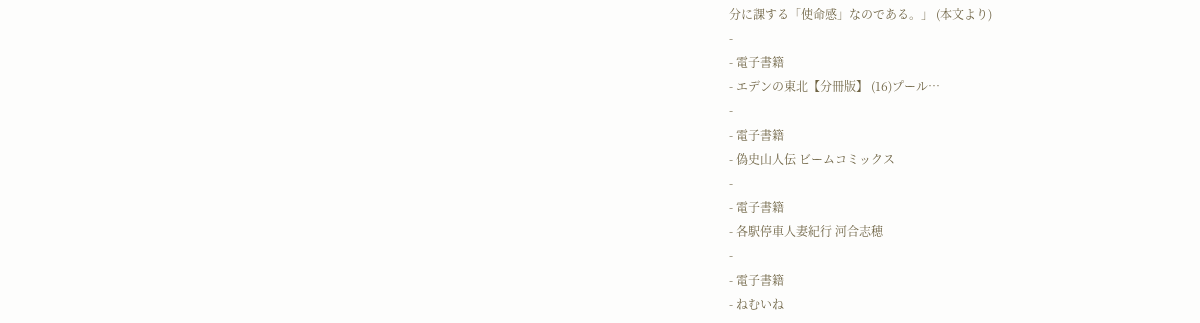分に課する「使命感」なのである。」 (本文より)
-
- 電子書籍
- エデンの東北【分冊版】 (16)プール…
-
- 電子書籍
- 偽史山人伝 ビームコミックス
-
- 電子書籍
- 各駅停車人妻紀行 河合志穂
-
- 電子書籍
- ねむいね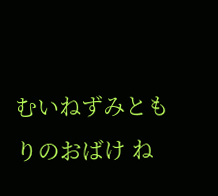むいねずみともりのおばけ ね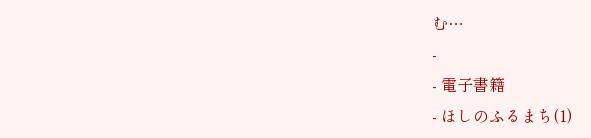む…
-
- 電子書籍
- ほしのふるまち(1)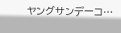ヤングサンデーコ…